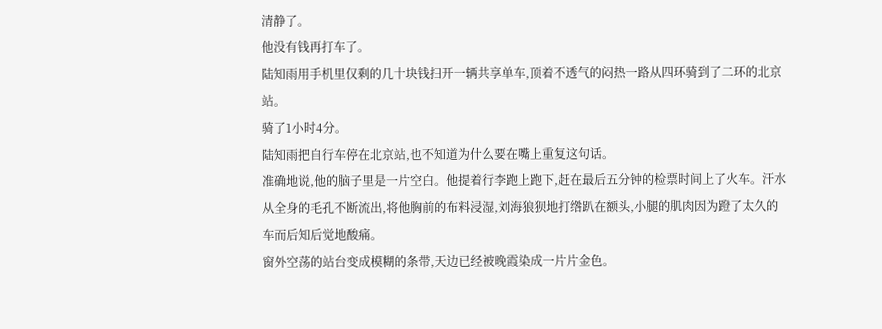清静了。
他没有钱再打车了。
陆知雨用手机里仅剩的几十块钱扫开一辆共享单车,顶着不透气的闷热一路从四环骑到了二环的北京站。
骑了1小时4分。
陆知雨把自行车停在北京站,也不知道为什么要在嘴上重复这句话。
准确地说,他的脑子里是一片空白。他提着行李跑上跑下,赶在最后五分钟的检票时间上了火车。汗水从全身的毛孔不断流出,将他胸前的布料浸湿,刘海狼狈地打绺趴在额头,小腿的肌肉因为蹬了太久的车而后知后觉地酸痛。
窗外空荡的站台变成模糊的条带,天边已经被晚霞染成一片片金色。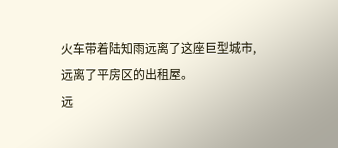火车带着陆知雨远离了这座巨型城市,远离了平房区的出租屋。
远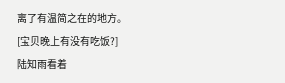离了有温简之在的地方。
[宝贝晚上有没有吃饭?]
陆知雨看着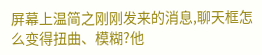屏幕上温简之刚刚发来的消息,聊天框怎么变得扭曲、模糊?他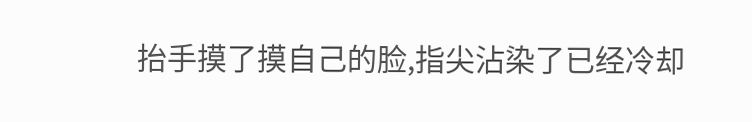抬手摸了摸自己的脸,指尖沾染了已经冷却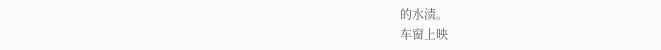的水渍。
车窗上映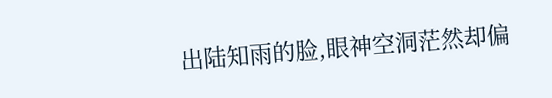出陆知雨的脸,眼神空洞茫然却偏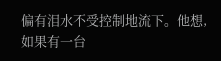偏有泪水不受控制地流下。他想,如果有一台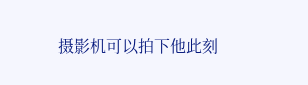摄影机可以拍下他此刻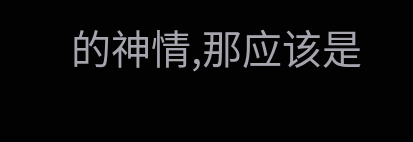的神情,那应该是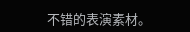不错的表演素材。